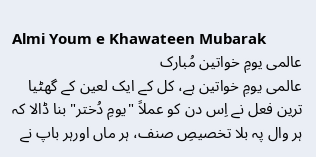Almi Youm e Khawateen Mubarak
عالمی یومِ خواتین مُبارک
عالمی یومِ خواتین ہے، کل کے ایک لعین کے گھٹیا ترین فعل نے اِس دن کو عملاً "یومِ دُختر" بنا ڈالا کہ ہر وال پہ بلا تخصیصِ صنف، ہر ماں اورہر باپ نے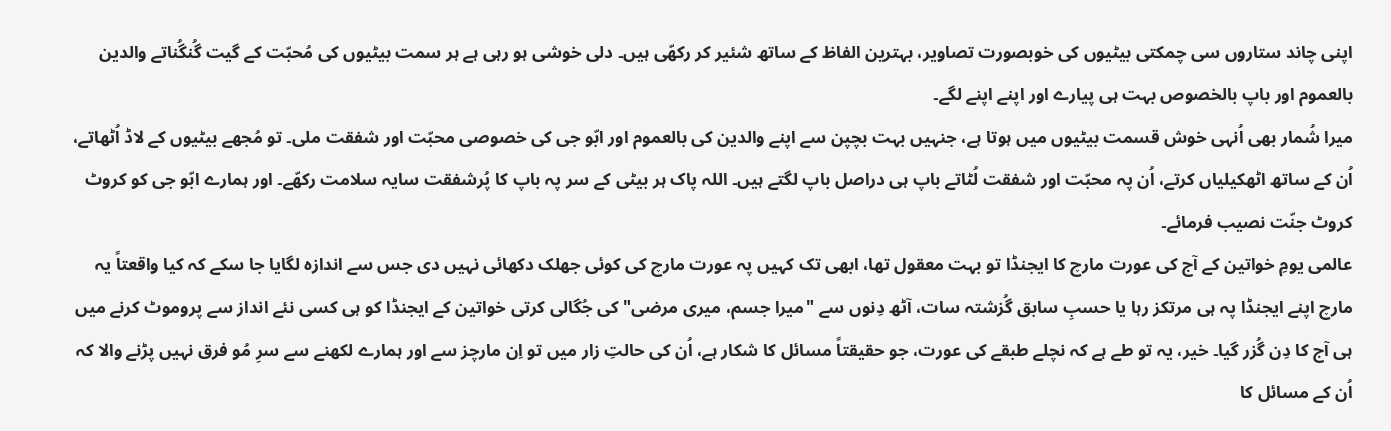اپنی چاند ستاروں سی چمکتی بیٹیوں کی خوبصورت تصاویر، بہترین الفاظ کے ساتھ شئیر کر رکھّی ہیں۔ دلی خوشی ہو رہی ہے ہر سمت بیٹیوں کی مُحبّت کے گیت گُنگُناتے والدین بالعموم اور باپ بالخصوص بہت ہی پیارے اور اپنے اپنے لگے۔
میرا شُمار بھی اُنہی خوش قسمت بیٹیوں میں ہوتا ہے، جنہیں بہت بچپن سے اپنے والدین کی بالعموم اور ابّو جی کی خصوصی محبّت اور شفقت ملی۔ تو مُجھے بیٹیوں کے لاڈ اُٹھاتے، اُن کے ساتھ اٹھکیلیاں کرتے، اُن پہ محبّت اور شفقت لُٹاتے باپ ہی دراصل باپ لگتے ہیں۔ اللہ پاک ہر بیٹی کے سر پہ باپ کا پُرشفقت سایہ سلامت رکھّے۔ اور ہمارے ابّو جی کو کروٹ کروٹ جنّت نصیب فرمائے۔
عالمی یومِ خواتین کے آج کی عورت مارچ کا ایجنڈا تو بہت معقول تھا، ابھی تک کہیں پہ عورت مارچ کی کوئی جھلک دکھائی نہیں دی جس سے اندازہ لگایا جا سکے کہ کیا واقعتاً یہ مارچ اپنے ایجنڈا پہ ہی مرتکز رہا یا حسبِ سابق گُزشتہ سات، آٹھ دِنوں سے "میرا جسم، میری مرضی" کی جُگالی کرتی خواتین کے ایجنڈا کو ہی کسی نئے انداز سے پروموٹ کرنے میں ہی آج کا دِن گُزر گیا۔ خیر، یہ تو طے ہے کہ نچلے طبقے کی عورت، جو حقیقتاً مسائل کا شکار ہے، اُن کی حالتِ زار میں تو اِن مارچز سے اور ہمارے لکھنے سے سرِ مُو فرق نہیں پڑنے والا کہ اُن کے مسائل کا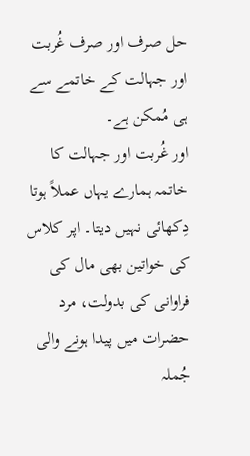حل صرف اور صرف غُربت اور جہالت کے خاتمے سے ہی مُمکن ہے۔
اور غُربت اور جہالت کا خاتمہ ہمارے یہاں عملاً ہوتا دِکھائی نہیں دیتا۔ اپر کلاس کی خواتین بھی مال کی فراوانی کی بدولت، مرد حضرات میں پیدا ہونے والی جُملہ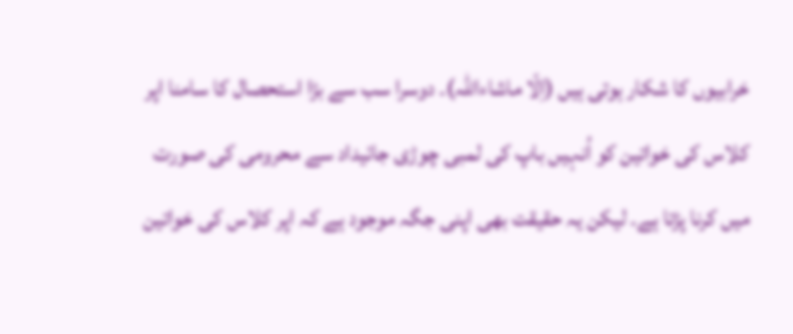خرابیوں کا شکار ہوتی ہیں (اِلّا ماشاءاللہ)۔ دوسرا سب سے بڑا استحصال کا سامنا اپر کلاس کی خواتین کو اُنہیں باپ کی لمبی چوڑی جائیداد سے محرومی کی صورت میں کرنا پڑتا ہے۔ لیکن یہ حقیقت بھی اپنی جگہ موجود ہے کہ اپر کلاس کی خواتین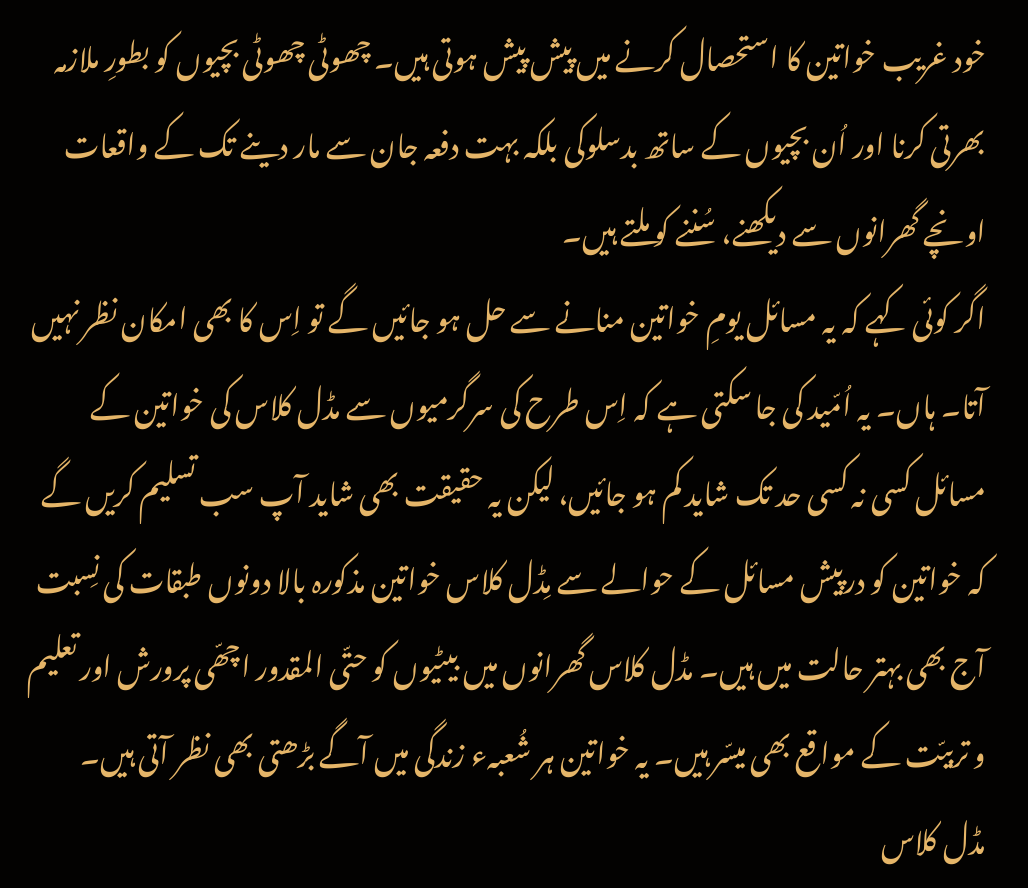خود غریب خواتین کا استحصال کرنے میں پیش پیش ہوتی ہیں۔ چھوٹی چھوٹی بچیوں کو بطورِ ملازمہ بھرتی کرنا اور اُن بچیوں کے ساتھ بدسلوکی بلکہ بہت دفعہ جان سے مار دینے تک کے واقعات اونچے گھرانوں سے دیکھنے، سُننے کو ملتے ہیں۔
اگر کوئی کہے کہ یہ مسائل یومِ خواتین منانے سے حل ہو جائیں گے تو اِس کا بھی امکان نظر نہیں آتا۔ ہاں۔ یہ اُمّید کی جا سکتی ہے کہ اِس طرح کی سرگرمیوں سے مڈل کلاس کی خواتین کے مسائل کسی نہ کسی حد تک شاید کم ہو جائیں، لیکن یہ حقیقت بھی شاید آپ سب تسلیم کریں گے کہ خواتین کو درپیش مسائل کے حوالے سے مِڈل کلاس خواتین مذکورہ بالا دونوں طبقات کی نِسبت آج بھی بہتر حالت میں ہیں۔ مڈل کلاس گھرانوں میں بیٹیوں کو حتّی المقدور اچھّی پرورش اور تعلیم و تربیّت کے مواقع بھی میسّر ہیں۔ یہ خواتین ہر شُعبہء زندگی میں آگے بڑھتی بھی نظر آتی ہیں۔
مڈل کلاس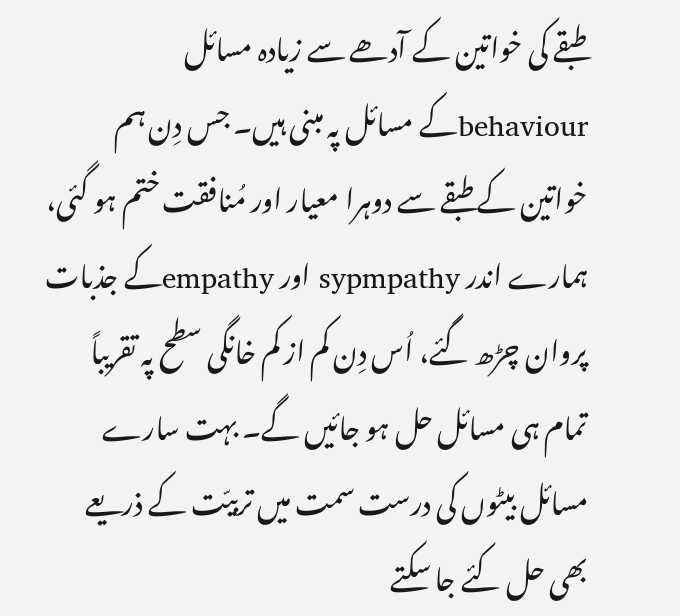طبقے کی خواتین کے آدھے سے زیادہ مسائل behaviourکے مسائل پہ مبنی ہیں۔ جس دِن ہم خواتین کے طبقے سے دوہرا معیار اور مُنافقت ختم ہو گئی، ہمارے اندر sypmpathy اور empathyکے جذبات پروان چڑھ گئے، اُس دِن کم از کم خانگی سطح پہ تقریباً تمام ہی مسائل حل ہو جائیں گے۔ بہت سارے مسائل بیٹوں کی درست سمت میں تربیّت کے ذریعے بھی حل کئے جا سکتے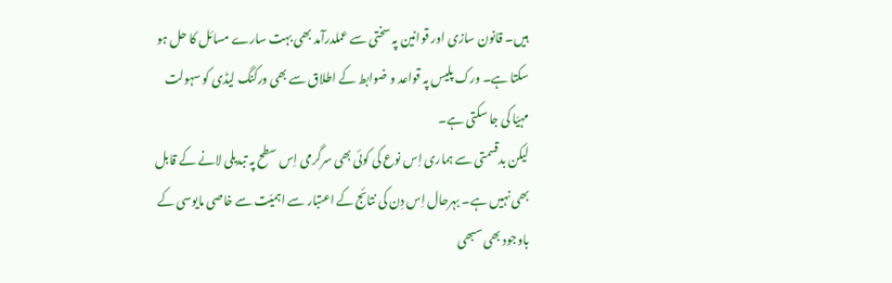ہیں۔ قانون سازی اور قوانین پہ سختی سے عملدرآمد بھی بہت سارے مسائل کا حل ہو سکتا ہے۔ ورک پلیس پہ قواعد و ضوابط کے اطلاق سے بھی ورکنگ لیڈی کو سہولت مہیّا کی جا سکتی ہے۔
لیکن بدقسمتی سے ہماری اِس نوع کی کوئی بھی سرگرمی اِس سطح پہ تبدیلی لانے کے قابل بھی نہیں ہے۔ بہرحال اِس دِن کی نتائج کے اعتبار سے اہمیّت سے خاصی مایوسی کے باوجود بھی سبھی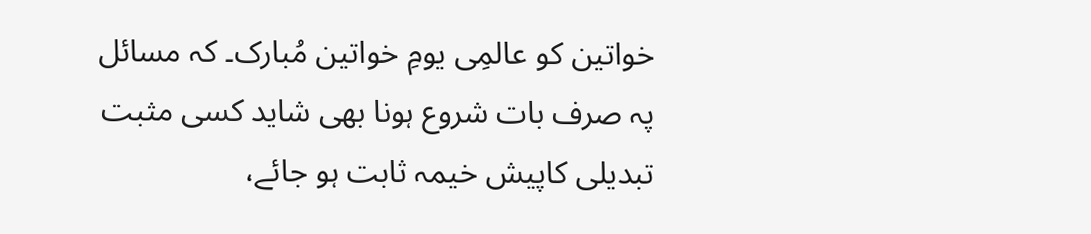خواتین کو عالمِی یومِ خواتین مُبارک۔ کہ مسائل پہ صرف بات شروع ہونا بھی شاید کسی مثبت تبدیلی کاپیش خیمہ ثابت ہو جائے،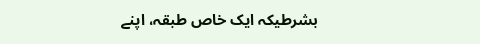بشرطیکہ ایک خاص طبقہ، اپنے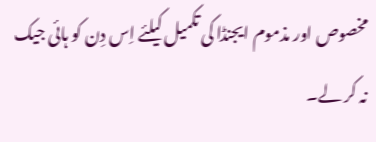مخصوص اور مذموم ایجنڈا کی تکمیل کیلئے اِس دِن کو ہائی جیک نہ کر لے۔